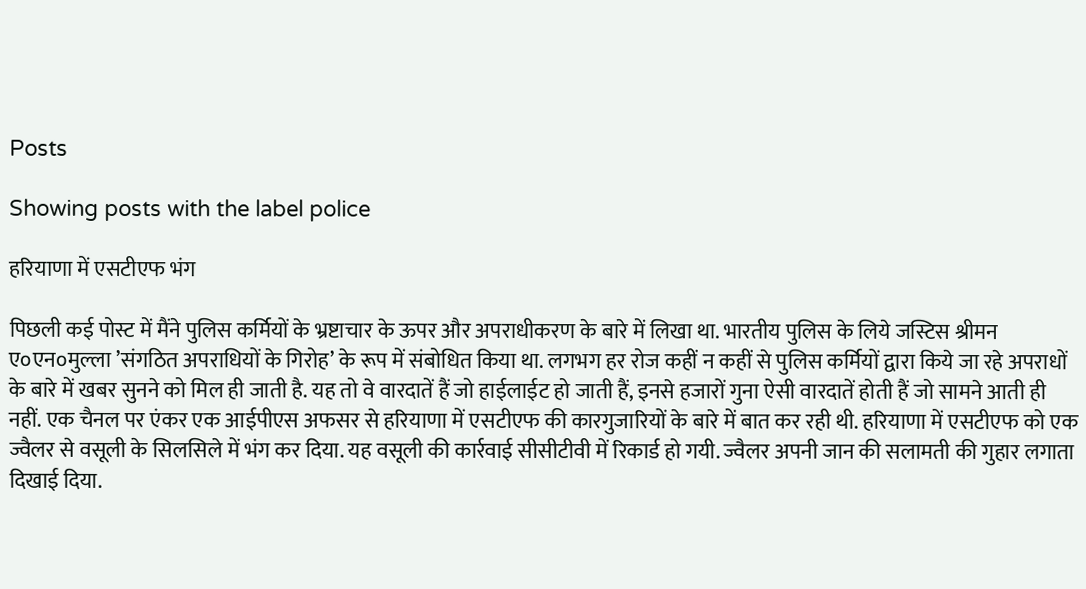Posts

Showing posts with the label police

हरियाणा में एसटीएफ भंग

पिछली कई पोस्ट में मैंने पुलिस कर्मियों के भ्रष्टाचार के ऊपर और अपराधीकरण के बारे में लिखा था. भारतीय पुलिस के लिये जस्टिस श्रीमन ए०एन०मुल्ला ’संगठित अपराधियों के गिरोह’ के रूप में संबोधित किया था. लगभग हर रोज कहीं न कहीं से पुलिस कर्मियों द्वारा किये जा रहे अपराधों के बारे में खबर सुनने को मिल ही जाती है. यह तो वे वारदातें हैं जो हाईलाईट हो जाती हैं, इनसे हजारों गुना ऐसी वारदातें होती हैं जो सामने आती ही नहीं. एक चैनल पर एंकर एक आईपीएस अफसर से हरियाणा में एसटीएफ की कारगुजारियों के बारे में बात कर रही थी. हरियाणा में एसटीएफ को एक ज्वैलर से वसूली के सिलसिले में भंग कर दिया. यह वसूली की कार्रवाई सीसीटीवी में रिकार्ड हो गयी. ज्वैलर अपनी जान की सलामती की गुहार लगाता दिखाई दिया.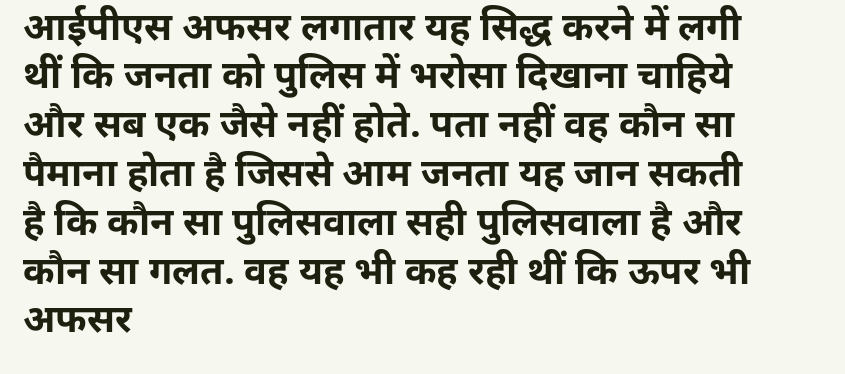आईपीएस अफसर लगातार यह सिद्ध करने में लगी थीं कि जनता को पुलिस में भरोसा दिखाना चाहिये और सब एक जैसे नहीं होते. पता नहीं वह कौन सा पैमाना होता है जिससे आम जनता यह जान सकती है कि कौन सा पुलिसवाला सही पुलिसवाला है और कौन सा गलत. वह यह भी कह रही थीं कि ऊपर भी अफसर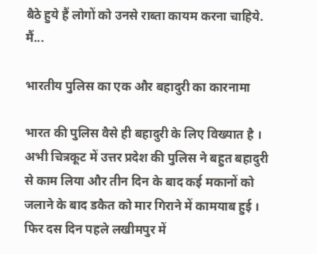बैठे हुये हैं लोगों को उनसे राब्ता कायम करना चाहिये. मैं...

भारतीय पुलिस का एक और बहादुरी का कारनामा

भारत की पुलिस वैसे ही बहादुरी के लिए विख्यात है । अभी चित्रकूट में उत्तर प्रदेश की पुलिस ने बहुत बहादुरी से काम लिया और तीन दिन के बाद कई मकानों को जलाने के बाद डकैत को मार गिराने में कामयाब हुई । फिर दस दिन पहले लखीमपुर में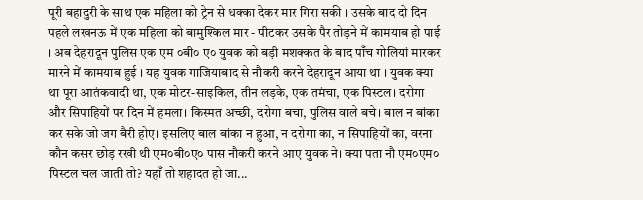पूरी बहादुरी के साथ एक महिला को ट्रेन से धक्का देकर मार गिरा सकी । उसके बाद दो दिन पहले लखनऊ में एक महिला को बामुश्किल मार - पीटकर उसके पैर तोड़ने में कामयाब हो पाई । अब देहरादून पुलिस एक एम ०बी० ए० युवक को बड़ी मशक्कत के बाद पाँच गोलियां मारकर मारने में कामयाब हुई । यह युवक गाजियाबाद से नौकरी करने देहरादून आया था । युवक क्या था पूरा आतंकवादी था, एक मोटर-साइकिल, तीन लड़के, एक तमंचा, एक पिस्टल। दरोगा और सिपाहियों पर दिन में हमला। किस्मत अच्छी, दरोगा बचा, पुलिस वाले बचे। बाल न बांका कर सके जो जग बैरी होए। इसलिए बाल बांका न हुआ, न दरोगा का, न सिपाहियों का, वरना कौन कसर छोड़ रखी थी एम०बी०ए० पास नौकरी करने आए युवक ने। क्या पता नौ एम०एम० पिस्टल चल जाती तो? यहाँ तो शहादत हो जा...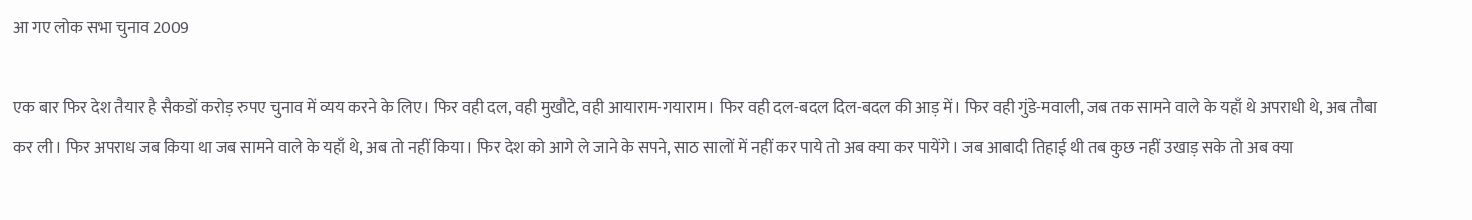आ गए लोक सभा चुनाव 2009

एक बार फिर देश तैयार है सैकडों करोड़ रुपए चुनाव में व्यय करने के लिए। फिर वही दल, वही मुखौटे, वही आयाराम-गयाराम। फिर वही दल-बदल दिल-बदल की आड़ में। फिर वही गुंडे-मवाली, जब तक सामने वाले के यहाँ थे अपराधी थे, अब तौबा कर ली। फिर अपराध जब किया था जब सामने वाले के यहाँ थे, अब तो नहीं किया। फिर देश को आगे ले जाने के सपने, साठ सालों में नहीं कर पाये तो अब क्या कर पायेंगे। जब आबादी तिहाई थी तब कुछ नहीं उखाड़ सके तो अब क्या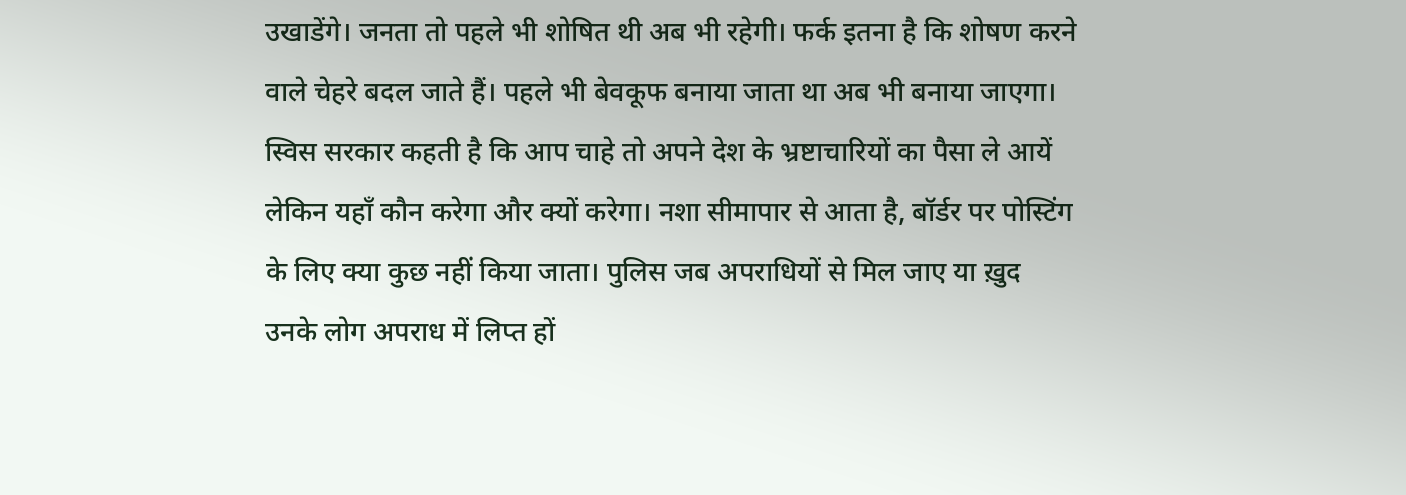उखाडेंगे। जनता तो पहले भी शोषित थी अब भी रहेगी। फर्क इतना है कि शोषण करने वाले चेहरे बदल जाते हैं। पहले भी बेवकूफ बनाया जाता था अब भी बनाया जाएगा। स्विस सरकार कहती है कि आप चाहे तो अपने देश के भ्रष्टाचारियों का पैसा ले आयें लेकिन यहाँ कौन करेगा और क्यों करेगा। नशा सीमापार से आता है, बॉर्डर पर पोस्टिंग के लिए क्या कुछ नहीं किया जाता। पुलिस जब अपराधियों से मिल जाए या ख़ुद उनके लोग अपराध में लिप्त हों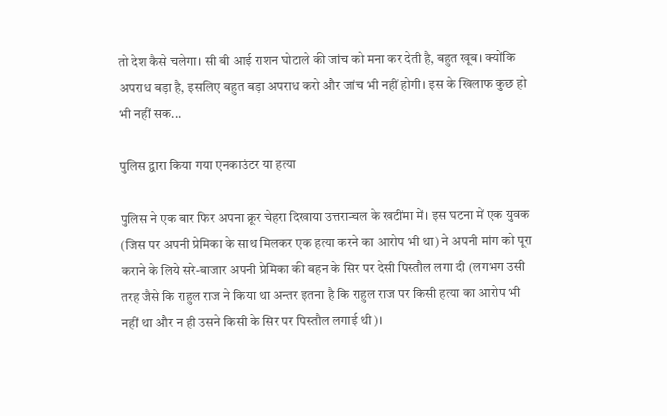तो देश कैसे चलेगा। सी बी आई राशन घोटाले की जांच को मना कर देती है, बहुत खूब। क्योंकि अपराध बड़ा है, इसलिए बहुत बड़ा अपराध करो और जांच भी नहीं होगी। इस के खिलाफ कुछ हो भी नहीं सक...

पुलिस द्वारा किया गया एनकाउंटर या हत्या

पुलिस ने एक बार फिर अपना क्रूर चेहरा दिखाया उत्तरान्चल के खटींमा में। इस घटना में एक युवक (जिस पर अपनी प्रेमिका के साथ मिलकर एक हत्या करने का आरोप भी था) ने अपनी मांग को पूरा कराने के लिये सरे-बाजार अपनी प्रेमिका की बहन के सिर पर देसी पिस्तौल लगा दी (लगभग उसी तरह जैसे कि राहुल राज ने किया था अन्तर इतना है कि राहुल राज पर किसी हत्या का आरोप भी नहीं था और न ही उसने किसी के सिर पर पिस्तौल लगाई थी)।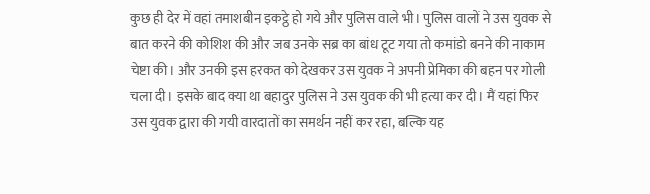कुछ ही देर में वहां तमाशबीन इकट्ठे हो गये और पुलिस वाले भी। पुलिस वालों ने उस युवक से बात करने की कोशिश की और जब उनके सब्र का बांध टूट गया तो कमांडो बनने की नाकाम चेष्टा की। और उनकी इस हरकत को देखकर उस युवक ने अपनी प्रेमिका की बहन पर गोली चला दी। इसके बाद क्या था बहादुर पुलिस ने उस युवक की भी हत्या कर दी। मैं यहां फिर उस युवक द्वारा की गयी वारदातों का समर्थन नहीं कर रहा, बल्कि यह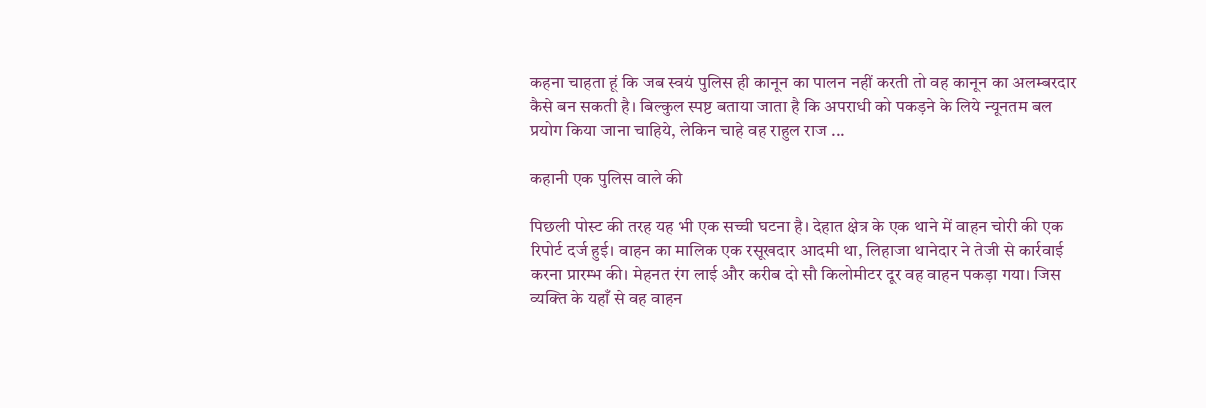कहना चाहता हूं कि जब स्वयं पुलिस ही कानून का पालन नहीं करती तो वह कानून का अलम्बरदार कैसे बन सकती है। बिल्कुल स्पष्ट बताया जाता है कि अपराधी को पकड़ने के लिये न्यूनतम बल प्रयोग किया जाना चाहिये, लेकिन चाहे वह राहुल राज ...

कहानी एक पुलिस वाले की

पिछली पोस्ट की तरह यह भी एक सच्ची घटना है। देहात क्षेत्र के एक थाने में वाहन चोरी की एक रिपोर्ट दर्ज हुई। वाहन का मालिक एक रसूखदार आदमी था, लिहाजा थानेदार ने तेजी से कार्रवाई करना प्रारम्भ की। मेहनत रंग लाई और करीब दो सौ किलोमीटर दूर वह वाहन पकड़ा गया। जिस व्यक्ति के यहाँ से वह वाहन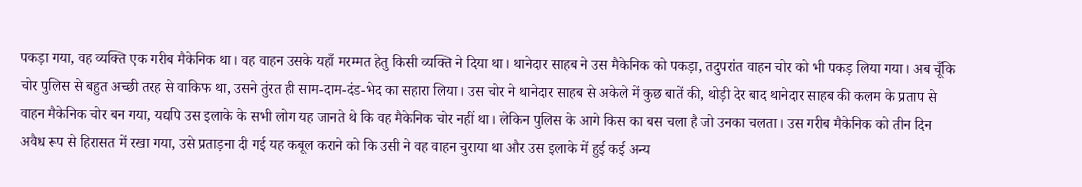पकड़ा गया, वह व्यक्ति एक गरीब मैकेनिक था। वह वाहन उसके यहाँ मरम्मत हेतु किसी व्यक्ति ने दिया था। थानेदार साहब ने उस मैकेनिक को पकड़ा, तदुपरांत वाहन चोर को भी पकड़ लिया गया। अब चूँकि चोर पुलिस से बहुत अच्छी तरह से वाकिफ था, उसने तुंरत ही साम-दाम-दंड-भेद का सहारा लिया। उस चोर ने थानेदार साहब से अकेले में कुछ बातें की, थोड़ी देर बाद थानेदार साहब की कलम के प्रताप से वाहन मैकेनिक चोर बन गया, यद्यपि उस इलाके के सभी लोग यह जानते थे कि वह मैकेनिक चोर नहीं था। लेकिन पुलिस के आगे किस का बस चला है जो उनका चलता। उस गरीब मैकेनिक को तीन दिन अवैध रूप से हिरासत में रखा गया, उसे प्रताड़ना दी गई यह कबूल कराने को कि उसी ने वह वाहन चुराया था और उस इलाके में हुई कई अन्य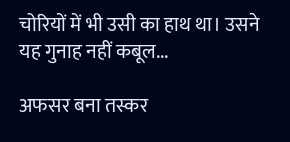चोरियों में भी उसी का हाथ था। उसने यह गुनाह नहीं कबूल...

अफसर बना तस्कर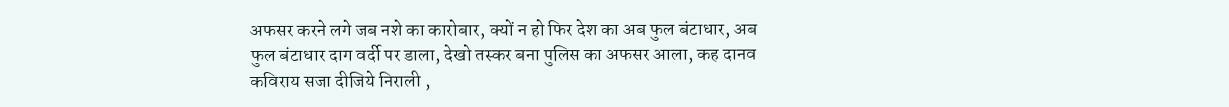अफसर करने लगे जब नशे का कारोबार, क्यों न हो फिर देश का अब फुल बंटाधार, अब फुल बंटाधार दाग वर्दी पर डाला, देखो तस्कर बना पुलिस का अफसर आला, कह दानव कविराय सजा दीजिये निराली ,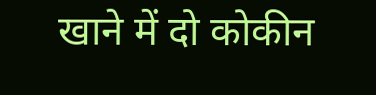खाने में दो कोकीन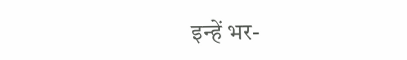इन्हें भर-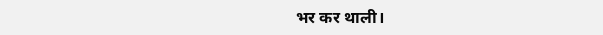भर कर थाली।